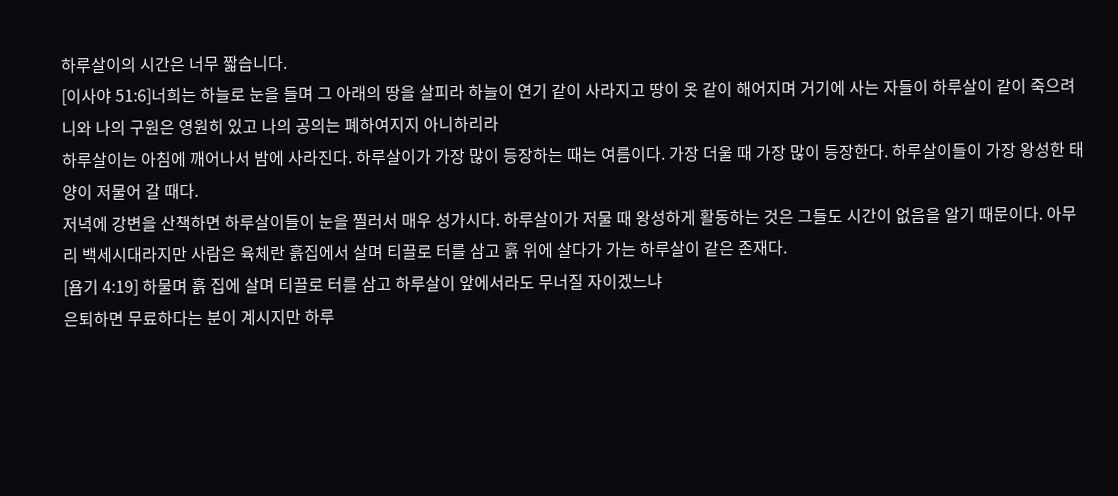하루살이의 시간은 너무 짧습니다.
[이사야 51:6]너희는 하늘로 눈을 들며 그 아래의 땅을 살피라 하늘이 연기 같이 사라지고 땅이 옷 같이 해어지며 거기에 사는 자들이 하루살이 같이 죽으려니와 나의 구원은 영원히 있고 나의 공의는 폐하여지지 아니하리라
하루살이는 아침에 깨어나서 밤에 사라진다. 하루살이가 가장 많이 등장하는 때는 여름이다. 가장 더울 때 가장 많이 등장한다. 하루살이들이 가장 왕성한 태양이 저물어 갈 때다.
저녁에 강변을 산책하면 하루살이들이 눈을 찔러서 매우 성가시다. 하루살이가 저물 때 왕성하게 활동하는 것은 그들도 시간이 없음을 알기 때문이다. 아무리 백세시대라지만 사람은 육체란 흙집에서 살며 티끌로 터를 삼고 흙 위에 살다가 가는 하루살이 같은 존재다.
[욥기 4:19] 하물며 흙 집에 살며 티끌로 터를 삼고 하루살이 앞에서라도 무너질 자이겠느냐
은퇴하면 무료하다는 분이 계시지만 하루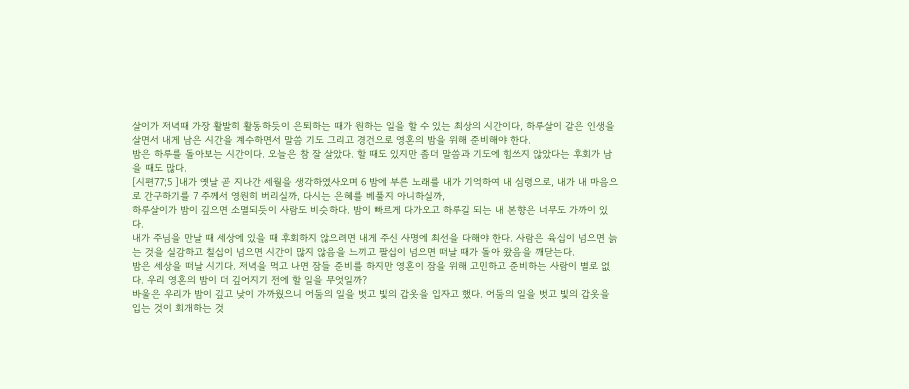살이가 저녁때 가장 활발히 활동하듯이 은퇴하는 때가 원하는 일을 할 수 있는 최상의 시간이다, 하루살이 같은 인생을 살면서 내게 남은 시간을 계수하면서 말씀 기도 그리고 경건으로 영혼의 밤을 위해 준비해야 한다.
밤은 하루를 돌아보는 시간이다. 오늘은 참 잘 살았다. 할 때도 있지만 좀더 말씀과 기도에 힘쓰지 않았다는 후회가 남을 때도 많다.
[시편77;5 ]내가 옛날 곧 지나간 세월을 생각하였사오며 6 밤에 부른 노래를 내가 기억하여 내 심령으로, 내가 내 마음으로 간구하기를 7 주께서 영원히 버리실까, 다시는 은혜를 베풀지 아니하실까,
하루살이가 밤이 깊으면 소멸되듯이 사람도 비슷하다. 밤이 빠르게 다가오고 하루길 되는 내 본향은 너무도 가까이 있다.
내가 주님을 만날 때 세상에 있을 때 후회하지 않으려면 내게 주신 사명에 최선을 다해야 한다. 사람은 육십이 넘으면 늙는 것을 실감하고 칠십이 넘으면 시간이 많지 않음을 느끼고 팔십이 넘으면 떠날 때가 돌아 왔음을 깨닫는다.
밤은 세상을 떠날 시기다. 저녁을 먹고 나면 잠들 준비를 하지만 영혼이 잠을 위해 고민하고 준비하는 사람이 별로 없다. 우리 영혼의 밤이 더 깊어지기 전에 할 일을 무엇일까?
바울은 우리가 밤이 깊고 낮이 가까웠으니 어둠의 일을 벗고 빛의 갑옷을 입자고 했다. 어둠의 일을 벗고 빛의 갑옷을 입는 것이 회개하는 것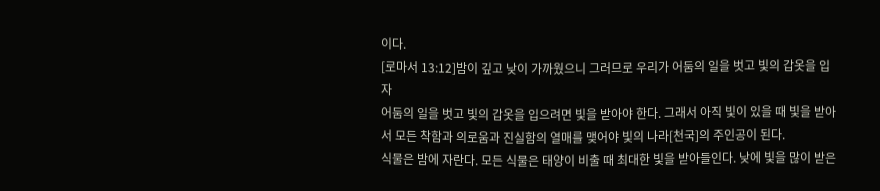이다.
[로마서 13:12]밤이 깊고 낮이 가까웠으니 그러므로 우리가 어둠의 일을 벗고 빛의 갑옷을 입자
어둠의 일을 벗고 빛의 갑옷을 입으려면 빛을 받아야 한다. 그래서 아직 빛이 있을 때 빛을 받아서 모든 착함과 의로움과 진실함의 열매를 맺어야 빛의 나라[천국]의 주인공이 된다.
식물은 밤에 자란다. 모든 식물은 태양이 비출 때 최대한 빛을 받아들인다. 낮에 빛을 많이 받은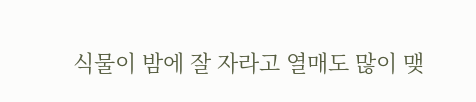식물이 밤에 잘 자라고 열매도 많이 맺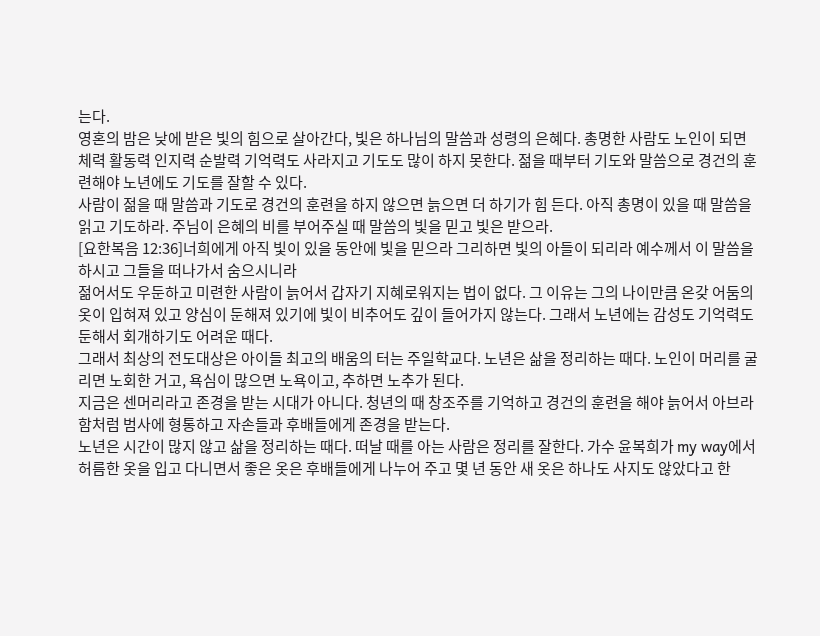는다.
영혼의 밤은 낮에 받은 빛의 힘으로 살아간다, 빛은 하나님의 말씀과 성령의 은혜다. 총명한 사람도 노인이 되면 체력 활동력 인지력 순발력 기억력도 사라지고 기도도 많이 하지 못한다. 젊을 때부터 기도와 말씀으로 경건의 훈련해야 노년에도 기도를 잘할 수 있다.
사람이 젊을 때 말씀과 기도로 경건의 훈련을 하지 않으면 늙으면 더 하기가 힘 든다. 아직 총명이 있을 때 말씀을 읽고 기도하라. 주님이 은혜의 비를 부어주실 때 말씀의 빛을 믿고 빛은 받으라.
[요한복음 12:36]너희에게 아직 빛이 있을 동안에 빛을 믿으라 그리하면 빛의 아들이 되리라 예수께서 이 말씀을 하시고 그들을 떠나가서 숨으시니라
젊어서도 우둔하고 미련한 사람이 늙어서 갑자기 지혜로워지는 법이 없다. 그 이유는 그의 나이만큼 온갖 어둠의 옷이 입혀져 있고 양심이 둔해져 있기에 빛이 비추어도 깊이 들어가지 않는다. 그래서 노년에는 감성도 기억력도 둔해서 회개하기도 어려운 때다.
그래서 최상의 전도대상은 아이들 최고의 배움의 터는 주일학교다. 노년은 삶을 정리하는 때다. 노인이 머리를 굴리면 노회한 거고, 욕심이 많으면 노욕이고, 추하면 노추가 된다.
지금은 센머리라고 존경을 받는 시대가 아니다. 청년의 때 창조주를 기억하고 경건의 훈련을 해야 늙어서 아브라함처럼 범사에 형통하고 자손들과 후배들에게 존경을 받는다.
노년은 시간이 많지 않고 삶을 정리하는 때다. 떠날 때를 아는 사람은 정리를 잘한다. 가수 윤복희가 my way에서 허름한 옷을 입고 다니면서 좋은 옷은 후배들에게 나누어 주고 몇 년 동안 새 옷은 하나도 사지도 않았다고 한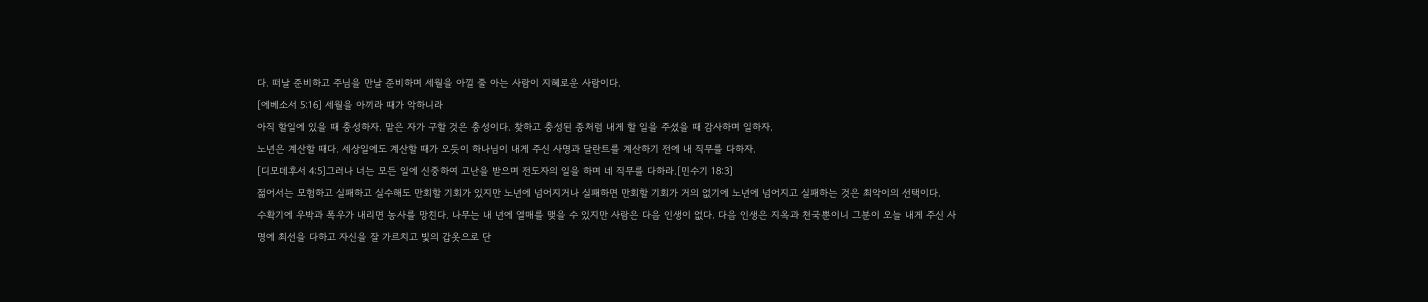다. 떠날 준비하고 주님을 만날 준비하며 세월을 아낄 줄 아는 사람이 지혜로운 사람이다.
[에베소서 5:16] 세월을 아끼라 때가 악하니라
아직 할일에 있을 때 충성하자. 맡은 자가 구할 것은 충성이다. 찾하고 충성된 종처럼 내게 할 일을 주셨을 때 감사하며 일하자.
노년은 계산할 때다. 세상일에도 계산할 때가 오듯이 하나님이 내게 주신 사명과 달란트를 계산하기 전에 내 직무를 다하자.
[디모데후서 4:5]그러나 너는 모든 일에 신중하여 고난을 받으며 전도자의 일을 하며 네 직무를 다하라.[민수기 18:3]
젊어서는 모험하고 실패하고 실수해도 만회할 기회가 있지만 노년에 넘어지거나 실패하면 만회할 기회가 거의 없기에 노년에 넘어지고 실패하는 것은 최악이의 선택이다.
수확기에 우박과 폭우가 내리면 농사를 망친다. 나무는 내 년에 열매를 맺을 수 있지만 사람은 다음 인생이 없다. 다음 인생은 지옥과 천국뿐이니 그분이 오늘 내게 주신 사명에 최선을 다하고 자신을 잘 가르치고 빛의 갑옷으로 단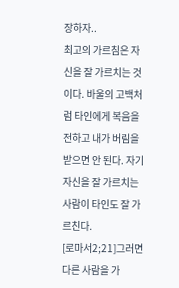장하자..
최고의 가르침은 자신을 잘 가르치는 것이다. 바울의 고백처럼 타인에게 복음을 전하고 내가 버림을 받으면 안 된다. 자기 자신을 잘 가르치는 사람이 타인도 잘 가르친다.
[로마서2;21]그러면 다른 사람을 가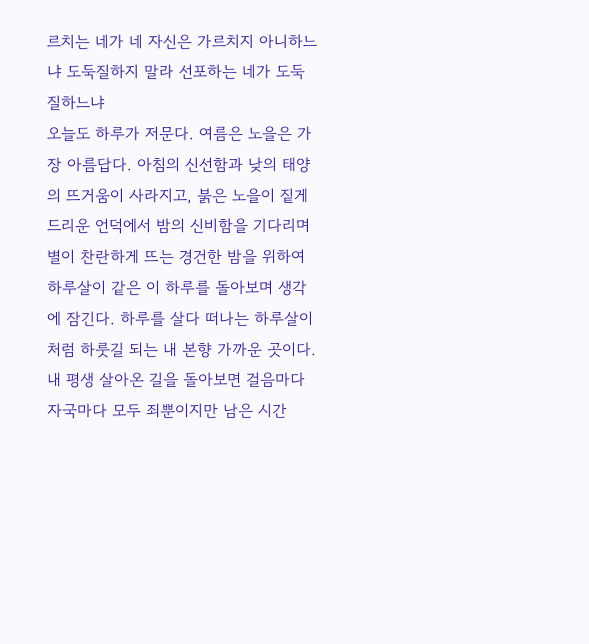르치는 네가 네 자신은 가르치지 아니하느냐 도둑질하지 말라 선포하는 네가 도둑질하느냐
오늘도 하루가 저문다. 여름은 노을은 가장 아름답다. 아침의 신선함과 낮의 태양의 뜨거움이 사라지고, 붉은 노을이 짙게 드리운 언덕에서 밤의 신비함을 기다리며 별이 찬란하게 뜨는 경건한 밤을 위하여 하루살이 같은 이 하루를 돌아보며 생각에 잠긴다. 하루를 살다 떠나는 하루살이처럼 하룻길 되는 내 본향 가까운 곳이다.
내 평생 살아온 길을 돌아보면 걸음마다 자국마다 모두 죄뿐이지만 남은 시간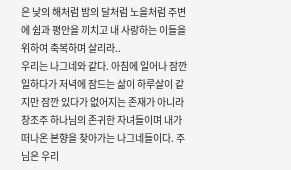은 낮의 해처럼 밤의 달처럼 노을처럼 주변에 쉼과 평안을 끼치고 내 사랑하는 이들을 위하여 축복하며 살리라..
우리는 나그네와 같다. 아침에 일어나 잠깐 일하다가 저녁에 잠드는 삶이 하루살이 같지만 잠깐 있다가 없어지는 존재가 아니라 창조주 하나님의 존귀한 자녀들이며 내가 떠나온 본향을 찾아가는 나그네들이다. 주님은 우리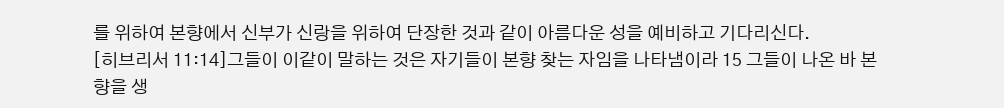를 위하여 본향에서 신부가 신랑을 위하여 단장한 것과 같이 아름다운 성을 예비하고 기다리신다.
[히브리서 11:14]그들이 이같이 말하는 것은 자기들이 본향 찾는 자임을 나타냄이라 15 그들이 나온 바 본향을 생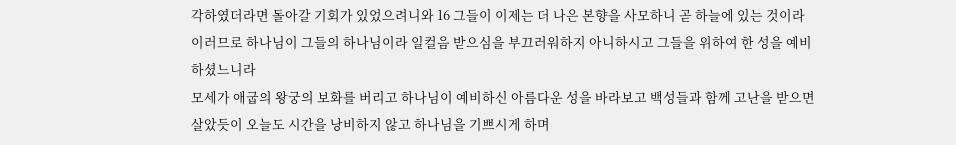각하였더라면 돌아갈 기회가 있었으려니와 16 그들이 이제는 더 나은 본향을 사모하니 곧 하늘에 있는 것이라 이러므로 하나님이 그들의 하나님이라 일컬음 받으심을 부끄러워하지 아니하시고 그들을 위하여 한 성을 예비하셨느니라
모세가 애굽의 왕궁의 보화를 버리고 하나님이 예비하신 아름다운 성을 바라보고 백성들과 함께 고난을 받으면 살았듯이 오늘도 시간을 낭비하지 않고 하나님을 기쁘시게 하며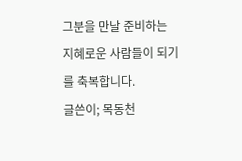그분을 만날 준비하는 지혜로운 사람들이 되기를 축복합니다.
글쓴이; 목동천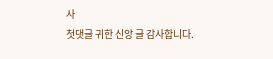사
첫댓글 귀한 신앙 글 감사합니다.